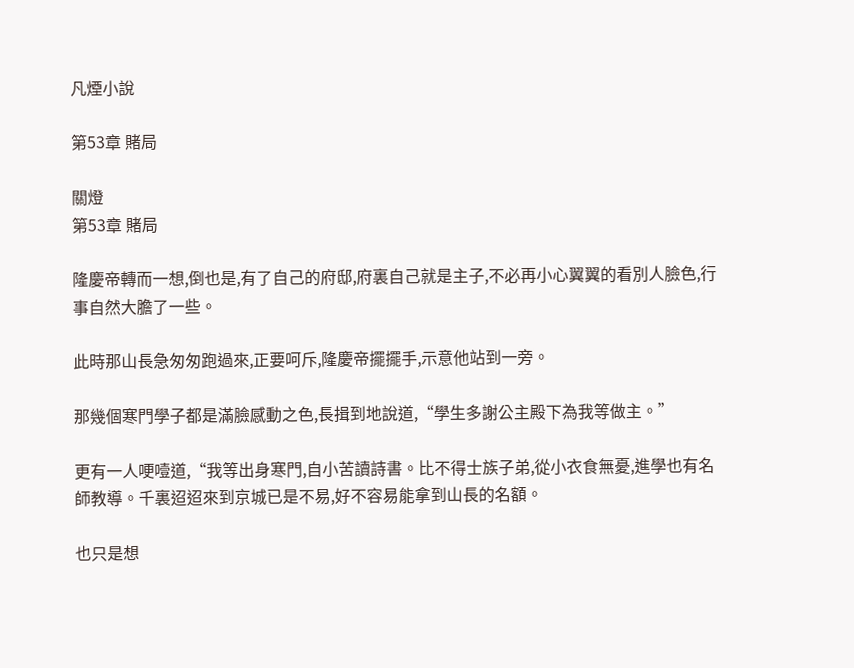凡煙小說

第53章 賭局

關燈
第53章 賭局

隆慶帝轉而一想,倒也是,有了自己的府邸,府裏自己就是主子,不必再小心翼翼的看別人臉色,行事自然大膽了一些。

此時那山長急匆匆跑過來,正要呵斥,隆慶帝擺擺手,示意他站到一旁。

那幾個寒門學子都是滿臉感動之色,長揖到地說道,“學生多謝公主殿下為我等做主。”

更有一人哽噎道,“我等出身寒門,自小苦讀詩書。比不得士族子弟,從小衣食無憂,進學也有名師教導。千裏迢迢來到京城已是不易,好不容易能拿到山長的名額。

也只是想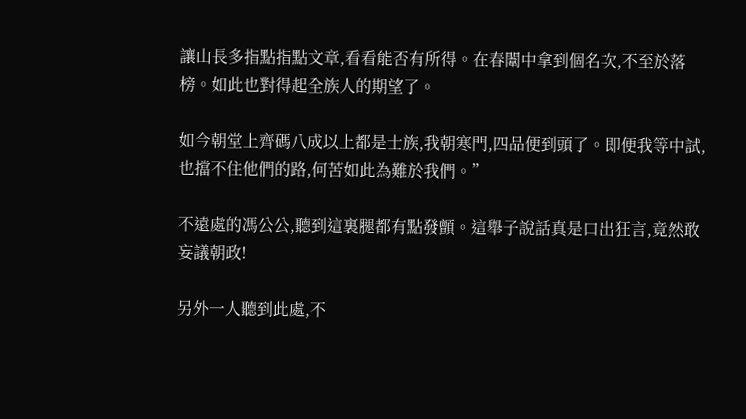讓山長多指點指點文章,看看能否有所得。在春闈中拿到個名次,不至於落榜。如此也對得起全族人的期望了。

如今朝堂上齊碼八成以上都是士族,我朝寒門,四品便到頭了。即便我等中試,也擋不住他們的路,何苦如此為難於我們。”

不遠處的馮公公,聽到這裏腿都有點發顫。這舉子說話真是口出狂言,竟然敢妄議朝政!

另外一人聽到此處,不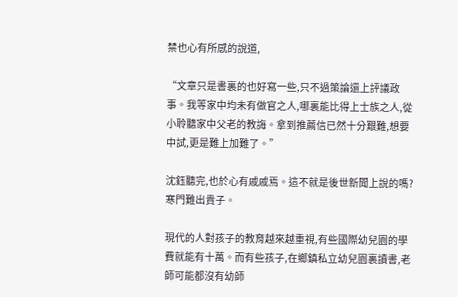禁也心有所感的說道,

“文章只是書裏的也好寫一些,只不過策論還上評議政事。我等家中均未有做官之人,哪裏能比得上士族之人,從小聆聽家中父老的教誨。拿到推薦信已然十分艱難,想要中試,更是難上加難了。”

沈鈺聽完,也於心有戚戚焉。這不就是後世新聞上說的嗎?寒門難出貴子。

現代的人對孩子的教育越來越重視,有些國際幼兒園的學費就能有十萬。而有些孩子,在鄉鎮私立幼兒園裏讀書,老師可能都沒有幼師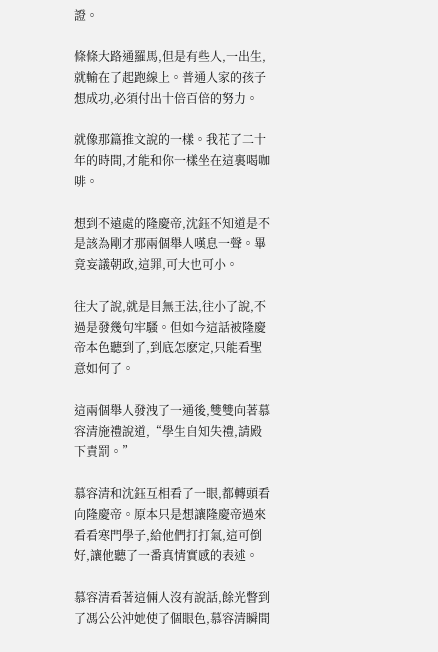證。

條條大路通羅馬,但是有些人,一出生,就輸在了起跑線上。普通人家的孩子想成功,必須付出十倍百倍的努力。

就像那篇推文說的一樣。我花了二十年的時間,才能和你一樣坐在這裏喝咖啡。

想到不遠處的隆慶帝,沈鈺不知道是不是該為剛才那兩個舉人嘆息一聲。畢竟妄議朝政,這罪,可大也可小。

往大了說,就是目無王法,往小了說,不過是發幾句牢騷。但如今這話被隆慶帝本色聽到了,到底怎麽定,只能看聖意如何了。

這兩個舉人發洩了一通後,雙雙向著慕容清施禮說道,“學生自知失禮,請殿下責罰。”

慕容清和沈鈺互相看了一眼,都轉頭看向隆慶帝。原本只是想讓隆慶帝過來看看寒門學子,給他們打打氣,這可倒好,讓他聽了一番真情實感的表述。

慕容清看著這倆人沒有說話,餘光瞥到了馮公公沖她使了個眼色,慕容清瞬間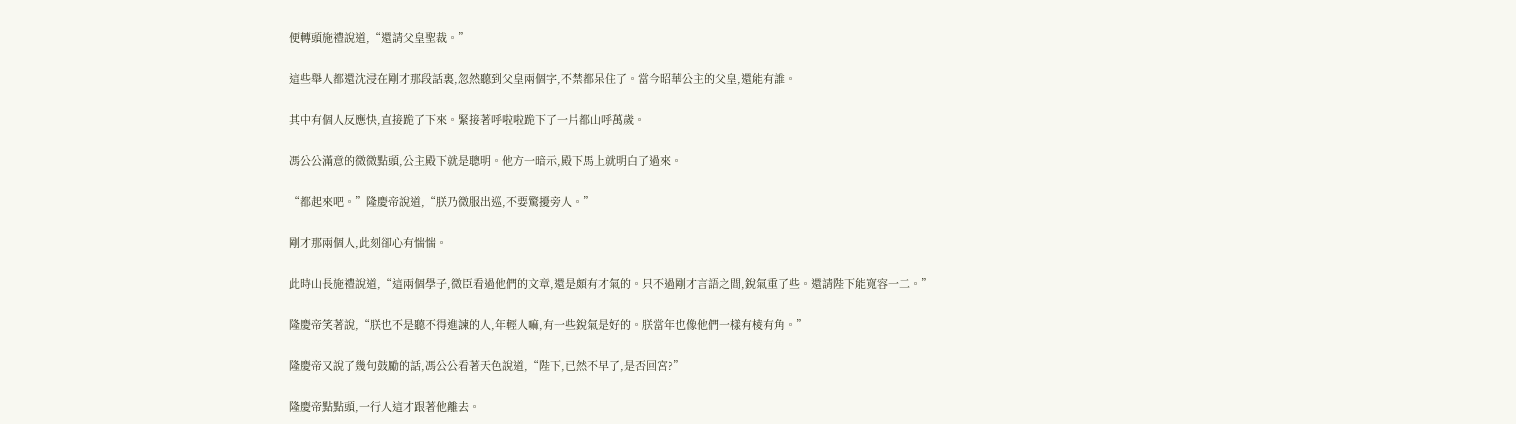便轉頭施禮說道,“還請父皇聖裁。”

這些舉人都還沈浸在剛才那段話裏,忽然聽到父皇兩個字,不禁都呆住了。當今昭華公主的父皇,還能有誰。

其中有個人反應快,直接跪了下來。緊接著呼啦啦跪下了一片都山呼萬歲。

馮公公滿意的微微點頭,公主殿下就是聰明。他方一暗示,殿下馬上就明白了過來。

“都起來吧。”隆慶帝說道,“朕乃微服出巡,不要驚擾旁人。”

剛才那兩個人,此刻卻心有惴惴。

此時山長施禮說道,“這兩個學子,微臣看過他們的文章,還是頗有才氣的。只不過剛才言語之間,銳氣重了些。還請陛下能寬容一二。”

隆慶帝笑著說,“朕也不是聽不得進諫的人,年輕人嘛,有一些銳氣是好的。朕當年也像他們一樣有棱有角。”

隆慶帝又說了幾句鼓勵的話,馮公公看著天色說道,“陛下,已然不早了,是否回宮?”

隆慶帝點點頭,一行人這才跟著他離去。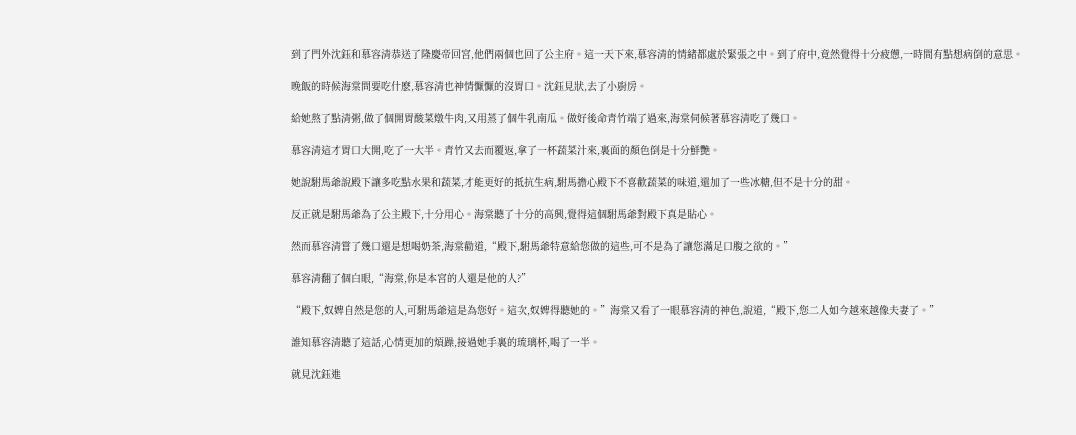到了門外沈鈺和慕容清恭送了隆慶帝回宮,他們兩個也回了公主府。這一天下來,慕容清的情緒都處於緊張之中。到了府中,竟然覺得十分疲憊,一時間有點想病倒的意思。

晚飯的時候海棠問要吃什麽,慕容清也神情懨懨的沒胃口。沈鈺見狀,去了小廚房。

給她熬了點清粥,做了個開胃酸菜燉牛肉,又用蒸了個牛乳南瓜。做好後命青竹端了過來,海棠伺候著慕容清吃了幾口。

慕容清這才胃口大開,吃了一大半。青竹又去而覆返,拿了一杯蔬菜汁來,裏面的顏色倒是十分鮮艷。

她說駙馬爺說殿下讓多吃點水果和蔬菜,才能更好的抵抗生病,駙馬擔心殿下不喜歡蔬菜的味道,還加了一些冰糖,但不是十分的甜。

反正就是駙馬爺為了公主殿下,十分用心。海棠聽了十分的高興,覺得這個駙馬爺對殿下真是貼心。

然而慕容清嘗了幾口還是想喝奶茶,海棠勸道,“殿下,駙馬爺特意給您做的這些,可不是為了讓您滿足口腹之欲的。”

慕容清翻了個白眼,“海棠,你是本宮的人還是他的人?”

“殿下,奴婢自然是您的人,可駙馬爺這是為您好。這次,奴婢得聽她的。”海棠又看了一眼慕容清的神色,說道,“殿下,您二人如今越來越像夫妻了。”

誰知慕容清聽了這話,心情更加的煩躁,接過她手裏的琉璃杯,喝了一半。

就見沈鈺進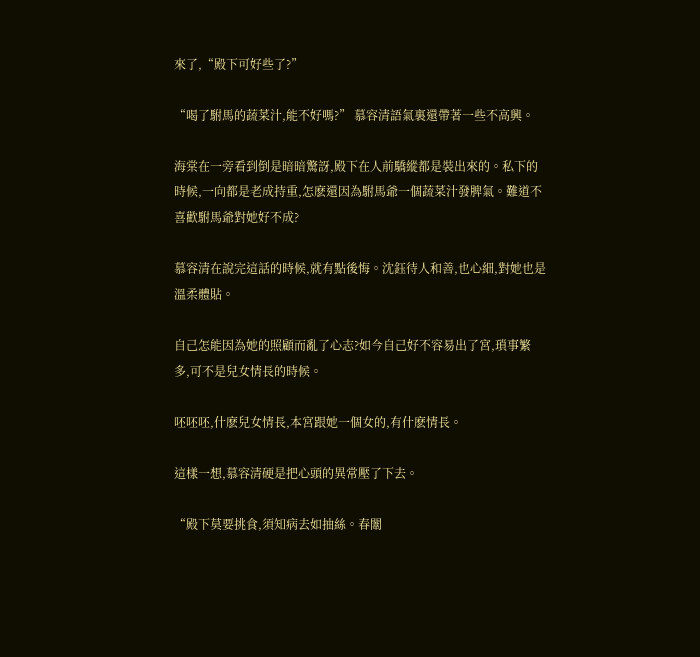來了,“殿下可好些了?”

“喝了駙馬的蔬菜汁,能不好嗎?” 慕容清語氣裏還帶著一些不高興。

海棠在一旁看到倒是暗暗驚訝,殿下在人前驕縱都是裝出來的。私下的時候,一向都是老成持重,怎麽還因為駙馬爺一個蔬菜汁發脾氣。難道不喜歡駙馬爺對她好不成?

慕容清在說完這話的時候,就有點後悔。沈鈺待人和善,也心細,對她也是溫柔體貼。

自己怎能因為她的照顧而亂了心志?如今自己好不容易出了宮,瑣事繁多,可不是兒女情長的時候。

呸呸呸,什麽兒女情長,本宮跟她一個女的,有什麽情長。

這樣一想,慕容清硬是把心頭的異常壓了下去。

“殿下莫要挑食,須知病去如抽絲。春闈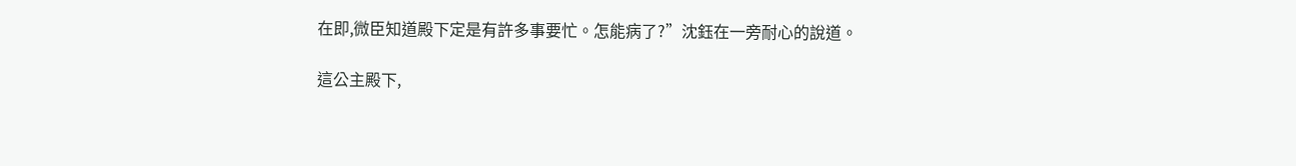在即,微臣知道殿下定是有許多事要忙。怎能病了?”沈鈺在一旁耐心的說道。

這公主殿下,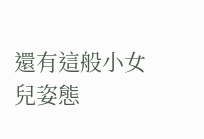還有這般小女兒姿態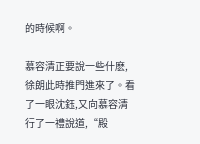的時候啊。

慕容清正要說一些什麽,徐朗此時推門進來了。看了一眼沈鈺,又向慕容清行了一禮說道,“殿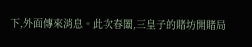下,外面傳來消息。此次春闈,三皇子的賭坊開賭局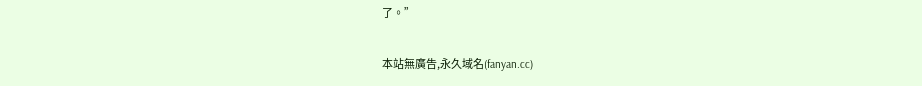了。”

本站無廣告,永久域名(fanyan.cc)